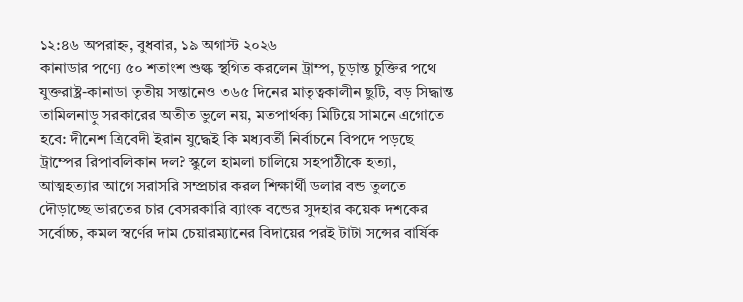১২:৪৬ অপরাহ্ন, বুধবার, ১৯ অগাস্ট ২০২৬
কানাডার পণ্যে ৫০ শতাংশ শুল্ক স্থগিত করলেন ট্রাম্প, চূড়ান্ত চুক্তির পথে যুক্তরাষ্ট্র-কানাডা তৃতীয় সন্তানেও ৩৬৫ দিনের মাতৃত্বকালীন ছুটি, বড় সিদ্ধান্ত তামিলনাড়ু সরকারের অতীত ভুলে নয়, মতপার্থক্য মিটিয়ে সামনে এগোতে হবে: দীনেশ ত্রিবেদী ইরান যুদ্ধেই কি মধ্যবর্তী নির্বাচনে বিপদে পড়ছে ট্রাম্পের রিপাবলিকান দল? স্কুলে হামলা চালিয়ে সহপাঠীকে হত্যা, আত্মহত্যার আগে সরাসরি সম্প্রচার করল শিক্ষার্থী ডলার বন্ড তুলতে দৌড়াচ্ছে ভারতের চার বেসরকারি ব্যাংক বন্ডের সুদহার কয়েক দশকের সর্বোচ্চ, কমল স্বর্ণের দাম চেয়ারম্যানের বিদায়ের পরই টাটা সন্সের বার্ষিক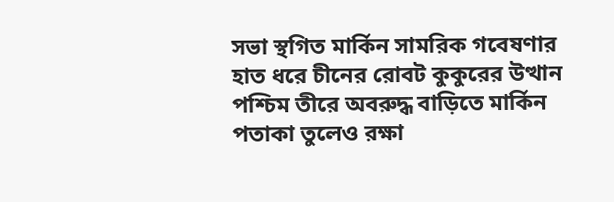সভা স্থগিত মার্কিন সামরিক গবেষণার হাত ধরে চীনের রোবট কুকুরের উত্থান পশ্চিম তীরে অবরুদ্ধ বাড়িতে মার্কিন পতাকা তুলেও রক্ষা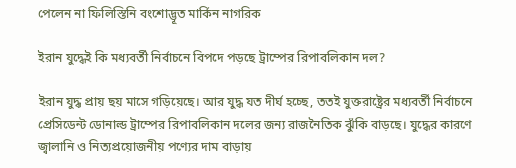পেলেন না ফিলিস্তিনি বংশোদ্ভূত মার্কিন নাগরিক

ইরান যুদ্ধেই কি মধ্যবর্তী নির্বাচনে বিপদে পড়ছে ট্রাম্পের রিপাবলিকান দল?

ইরান যুদ্ধ প্রায় ছয় মাসে গড়িয়েছে। আর যুদ্ধ যত দীর্ঘ হচ্ছে, ততই যুক্তরাষ্ট্রের মধ্যবর্তী নির্বাচনে প্রেসিডেন্ট ডোনাল্ড ট্রাম্পের রিপাবলিকান দলের জন্য রাজনৈতিক ঝুঁকি বাড়ছে। যুদ্ধের কারণে জ্বালানি ও নিত্যপ্রয়োজনীয় পণ্যের দাম বাড়ায়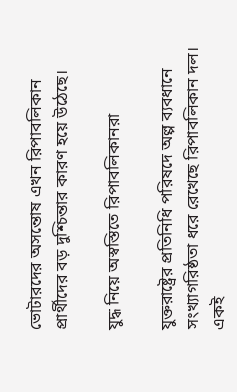ভোটারদের অসন্তোষ এখন রিপাবলিকান প্রার্থীদের বড় দুশ্চিন্তার কারণ হয়ে উঠেছে।

যুদ্ধ নিয়ে অস্বস্তিতে রিপাবলিকানরা

যুক্তরাষ্ট্রের প্রতিনিধি পরিষদে অল্প ব্যবধানে সংখ্যাগরিষ্ঠতা ধরে রেখেছে রিপাবলিকান দল। একই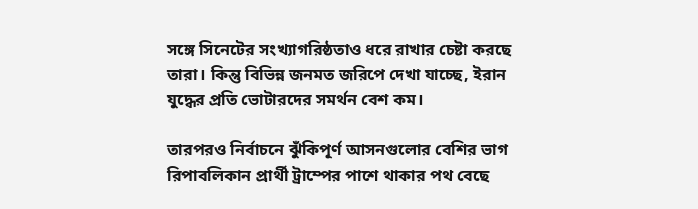সঙ্গে সিনেটের সংখ্যাগরিষ্ঠতাও ধরে রাখার চেষ্টা করছে তারা। কিন্তু বিভিন্ন জনমত জরিপে দেখা যাচ্ছে, ইরান যুদ্ধের প্রতি ভোটারদের সমর্থন বেশ কম।

তারপরও নির্বাচনে ঝুঁকিপূর্ণ আসনগুলোর বেশির ভাগ রিপাবলিকান প্রার্থী ট্রাম্পের পাশে থাকার পথ বেছে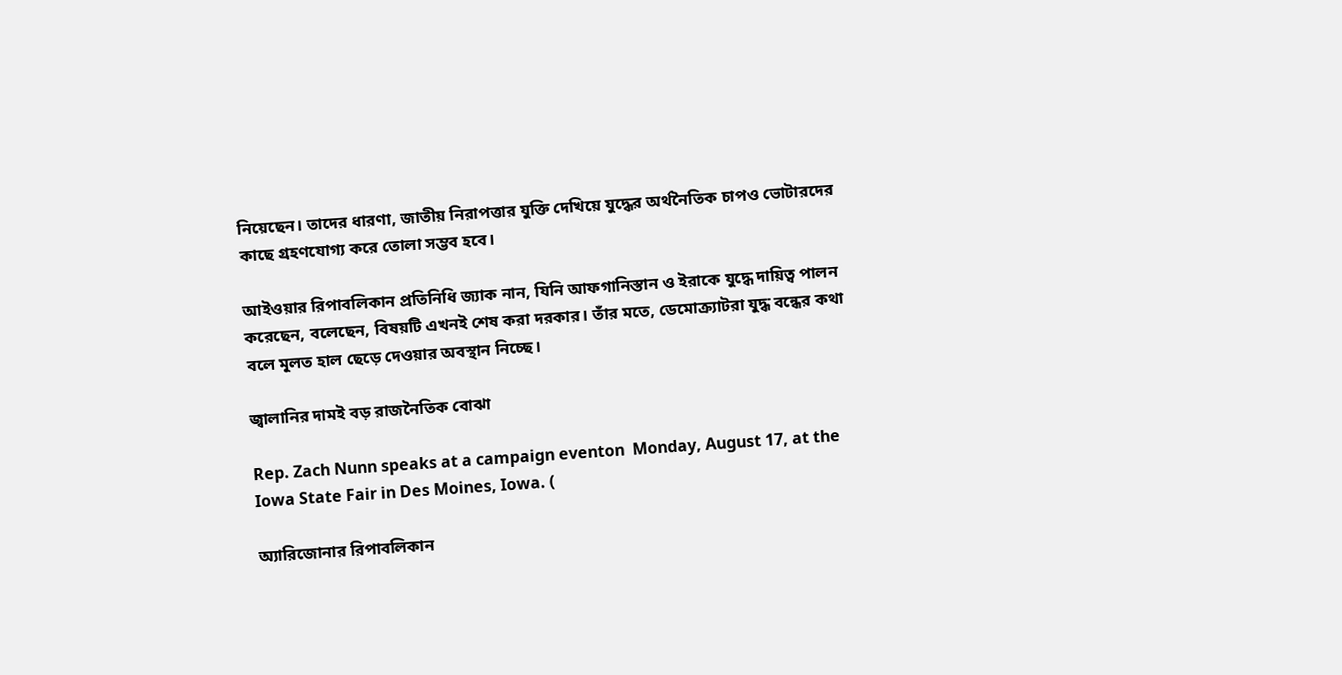নিয়েছেন। তাদের ধারণা, জাতীয় নিরাপত্তার যুক্তি দেখিয়ে যুদ্ধের অর্থনৈতিক চাপও ভোটারদের কাছে গ্রহণযোগ্য করে তোলা সম্ভব হবে।

আইওয়ার রিপাবলিকান প্রতিনিধি জ্যাক নান, যিনি আফগানিস্তান ও ইরাকে যুদ্ধে দায়িত্ব পালন করেছেন, বলেছেন, বিষয়টি এখনই শেষ করা দরকার। তাঁর মতে, ডেমোক্র্যাটরা যুদ্ধ বন্ধের কথা বলে মূলত হাল ছেড়ে দেওয়ার অবস্থান নিচ্ছে।

জ্বালানির দামই বড় রাজনৈতিক বোঝা

Rep. Zach Nunn speaks at a campaign eventon  Monday, August 17, at the Iowa State Fair in Des Moines, Iowa. (

অ্যারিজোনার রিপাবলিকান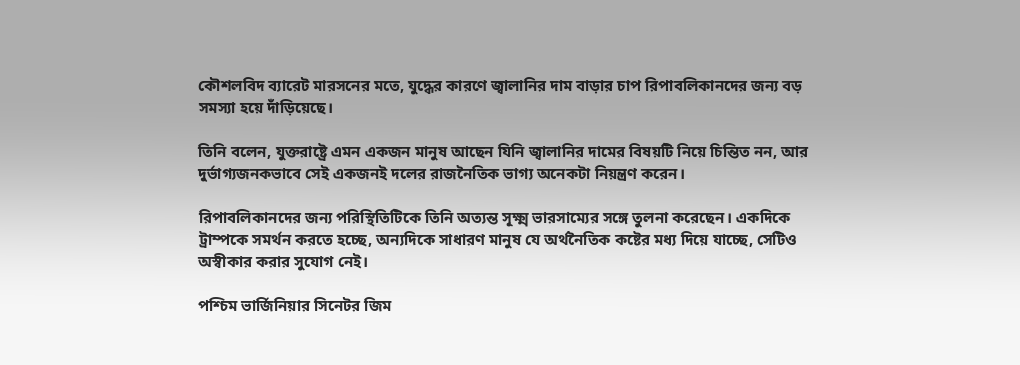কৌশলবিদ ব্যারেট মারসনের মতে, যুদ্ধের কারণে জ্বালানির দাম বাড়ার চাপ রিপাবলিকানদের জন্য বড় সমস্যা হয়ে দাঁড়িয়েছে।

তিনি বলেন, যুক্তরাষ্ট্রে এমন একজন মানুষ আছেন যিনি জ্বালানির দামের বিষয়টি নিয়ে চিন্তিত নন, আর দুর্ভাগ্যজনকভাবে সেই একজনই দলের রাজনৈতিক ভাগ্য অনেকটা নিয়ন্ত্রণ করেন।

রিপাবলিকানদের জন্য পরিস্থিতিটিকে তিনি অত্যন্ত সূক্ষ্ম ভারসাম্যের সঙ্গে তুলনা করেছেন। একদিকে ট্রাম্পকে সমর্থন করতে হচ্ছে, অন্যদিকে সাধারণ মানুষ যে অর্থনৈতিক কষ্টের মধ্য দিয়ে যাচ্ছে, সেটিও অস্বীকার করার সুযোগ নেই।

পশ্চিম ভার্জিনিয়ার সিনেটর জিম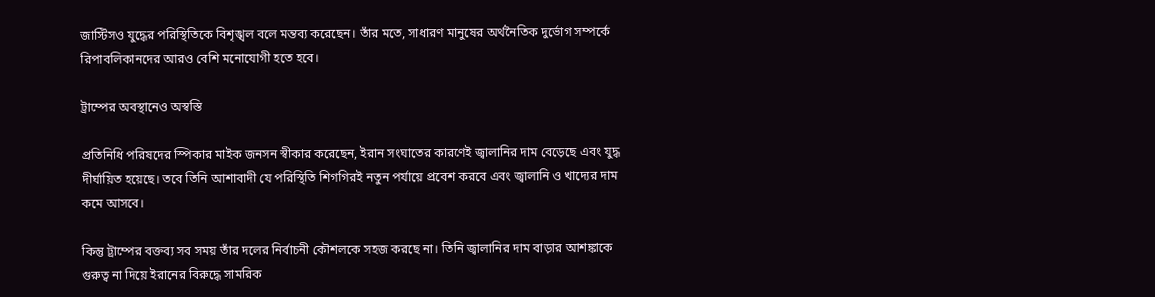জাস্টিসও যুদ্ধের পরিস্থিতিকে বিশৃঙ্খল বলে মন্তব্য করেছেন। তাঁর মতে, সাধারণ মানুষের অর্থনৈতিক দুর্ভোগ সম্পর্কে রিপাবলিকানদের আরও বেশি মনোযোগী হতে হবে।

ট্রাম্পের অবস্থানেও অস্বস্তি

প্রতিনিধি পরিষদের স্পিকার মাইক জনসন স্বীকার করেছেন, ইরান সংঘাতের কারণেই জ্বালানির দাম বেড়েছে এবং যুদ্ধ দীর্ঘায়িত হয়েছে। তবে তিনি আশাবাদী যে পরিস্থিতি শিগগিরই নতুন পর্যায়ে প্রবেশ করবে এবং জ্বালানি ও খাদ্যের দাম কমে আসবে।

কিন্তু ট্রাম্পের বক্তব্য সব সময় তাঁর দলের নির্বাচনী কৌশলকে সহজ করছে না। তিনি জ্বালানির দাম বাড়ার আশঙ্কাকে গুরুত্ব না দিয়ে ইরানের বিরুদ্ধে সামরিক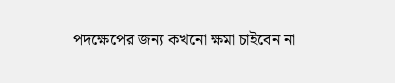পদক্ষেপের জন্য কখনো ক্ষমা চাইবেন না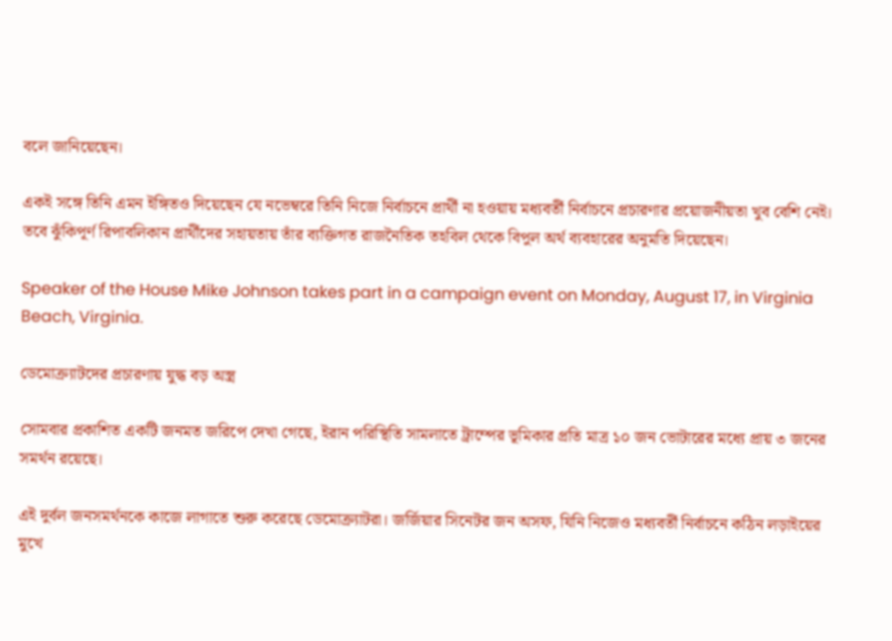বলে জানিয়েছেন।

একই সঙ্গে তিনি এমন ইঙ্গিতও দিয়েছেন যে নভেম্বরে তিনি নিজে নির্বাচনে প্রার্থী না হওয়ায় মধ্যবর্তী নির্বাচনে প্রচারণার প্রয়োজনীয়তা খুব বেশি নেই। তবে ঝুঁকিপূর্ণ রিপাবলিকান প্রার্থীদের সহায়তায় তাঁর ব্যক্তিগত রাজনৈতিক তহবিল থেকে বিপুল অর্থ ব্যবহারের অনুমতি দিয়েছেন।

Speaker of the House Mike Johnson takes part in a campaign event on Monday, August 17, in Virginia Beach, Virginia.

ডেমোক্র্যাটদের প্রচারণায় যুদ্ধ বড় অস্ত্র

সোমবার প্রকাশিত একটি জনমত জরিপে দেখা গেছে, ইরান পরিস্থিতি সামলাতে ট্রাম্পের ভূমিকার প্রতি মাত্র ১০ জন ভোটারের মধ্যে প্রায় ৩ জনের সমর্থন রয়েছে।

এই দুর্বল জনসমর্থনকে কাজে লাগাতে শুরু করেছে ডেমোক্র্যাটরা। জর্জিয়ার সিনেটর জন অসফ, যিনি নিজেও মধ্যবর্তী নির্বাচনে কঠিন লড়াইয়ের মুখে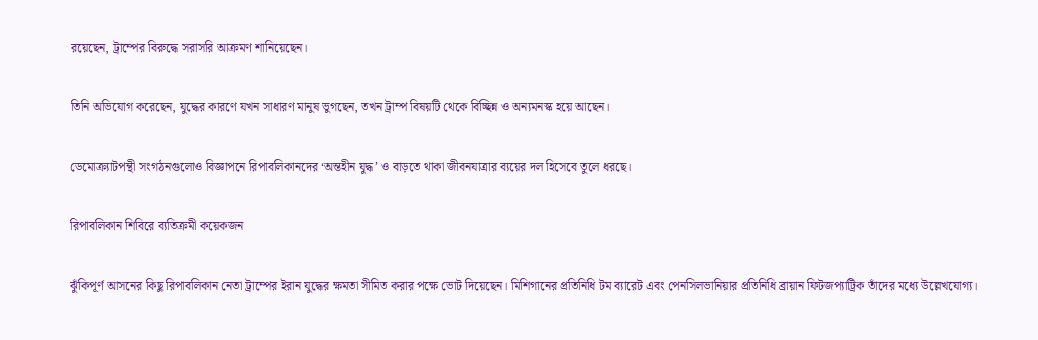রয়েছেন, ট্রাম্পের বিরুদ্ধে সরাসরি আক্রমণ শানিয়েছেন।

তিনি অভিযোগ করেছেন, যুদ্ধের কারণে যখন সাধারণ মানুষ ভুগছেন, তখন ট্রাম্প বিষয়টি থেকে বিচ্ছিন্ন ও অন্যমনস্ক হয়ে আছেন।

ডেমোক্র্যাটপন্থী সংগঠনগুলোও বিজ্ঞাপনে রিপাবলিকানদের ‘অন্তহীন যুদ্ধ’ ও বাড়তে থাকা জীবনযাত্রার ব্যয়ের দল হিসেবে তুলে ধরছে।

রিপাবলিকান শিবিরে ব্যতিক্রমী কয়েকজন

ঝুঁকিপূর্ণ আসনের কিছু রিপাবলিকান নেতা ট্রাম্পের ইরান যুদ্ধের ক্ষমতা সীমিত করার পক্ষে ভোট দিয়েছেন। মিশিগানের প্রতিনিধি টম ব্যারেট এবং পেনসিলভানিয়ার প্রতিনিধি ব্রায়ান ফিটজপ্যাট্রিক তাঁদের মধ্যে উল্লেখযোগ্য।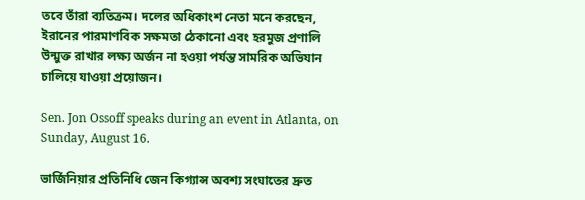তবে তাঁরা ব্যতিক্রম। দলের অধিকাংশ নেতা মনে করছেন, ইরানের পারমাণবিক সক্ষমতা ঠেকানো এবং হরমুজ প্রণালি উন্মুক্ত রাখার লক্ষ্য অর্জন না হওয়া পর্যন্ত সামরিক অভিযান চালিয়ে যাওয়া প্রয়োজন।

Sen. Jon Ossoff speaks during an event in Atlanta, on Sunday, August 16.

ভার্জিনিয়ার প্রতিনিধি জেন কিগ্যান্স অবশ্য সংঘাতের দ্রুত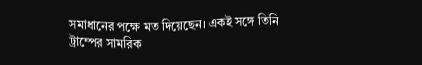সমাধানের পক্ষে মত দিয়েছেন। একই সঙ্গে তিনি ট্রাম্পের সামরিক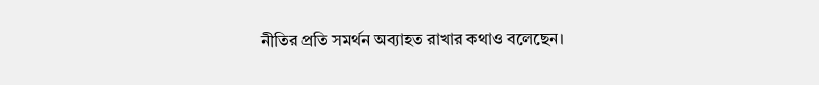নীতির প্রতি সমর্থন অব্যাহত রাখার কথাও বলেছেন।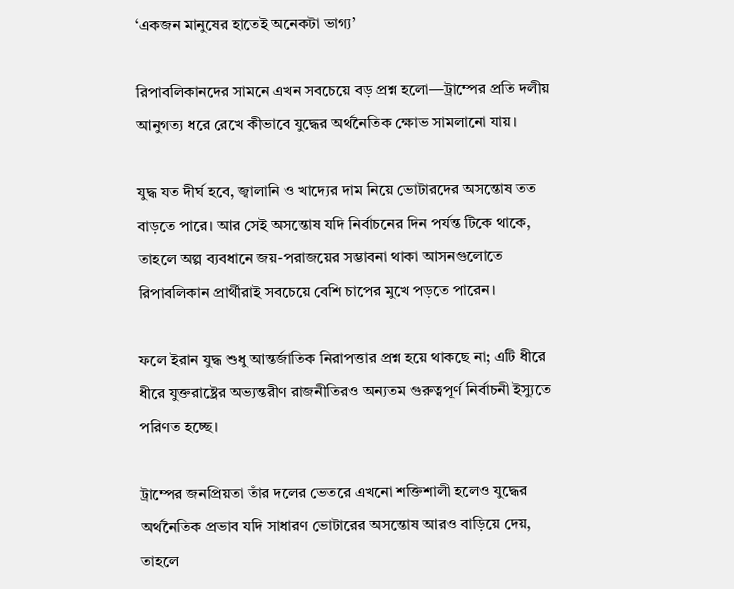‘একজন মানুষের হাতেই অনেকটা ভাগ্য’

রিপাবলিকানদের সামনে এখন সবচেয়ে বড় প্রশ্ন হলো—ট্রাম্পের প্রতি দলীয় আনুগত্য ধরে রেখে কীভাবে যুদ্ধের অর্থনৈতিক ক্ষোভ সামলানো যায়।

যুদ্ধ যত দীর্ঘ হবে, জ্বালানি ও খাদ্যের দাম নিয়ে ভোটারদের অসন্তোষ তত বাড়তে পারে। আর সেই অসন্তোষ যদি নির্বাচনের দিন পর্যন্ত টিকে থাকে, তাহলে অল্প ব্যবধানে জয়-পরাজয়ের সম্ভাবনা থাকা আসনগুলোতে রিপাবলিকান প্রার্থীরাই সবচেয়ে বেশি চাপের মুখে পড়তে পারেন।

ফলে ইরান যুদ্ধ শুধু আন্তর্জাতিক নিরাপত্তার প্রশ্ন হয়ে থাকছে না; এটি ধীরে ধীরে যুক্তরাষ্ট্রের অভ্যন্তরীণ রাজনীতিরও অন্যতম গুরুত্বপূর্ণ নির্বাচনী ইস্যুতে পরিণত হচ্ছে।

ট্রাম্পের জনপ্রিয়তা তাঁর দলের ভেতরে এখনো শক্তিশালী হলেও যুদ্ধের অর্থনৈতিক প্রভাব যদি সাধারণ ভোটারের অসন্তোষ আরও বাড়িয়ে দেয়, তাহলে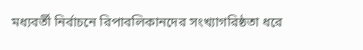মধ্যবর্তী নির্বাচনে রিপাবলিকানদের সংখ্যাগরিষ্ঠতা ধরে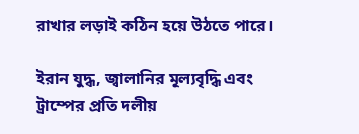রাখার লড়াই কঠিন হয়ে উঠতে পারে।

ইরান যুদ্ধ, জ্বালানির মূল্যবৃদ্ধি এবং ট্রাম্পের প্রতি দলীয়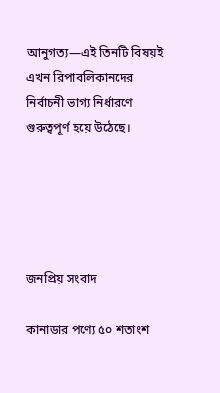আনুগত্য—এই তিনটি বিষয়ই এখন রিপাবলিকানদের নির্বাচনী ভাগ্য নির্ধারণে গুরুত্বপূর্ণ হয়ে উঠেছে।





জনপ্রিয় সংবাদ

কানাডার পণ্যে ৫০ শতাংশ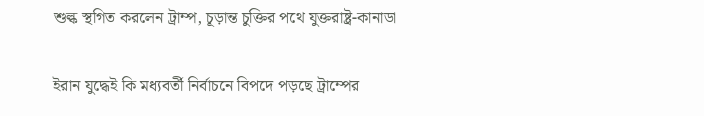শুল্ক স্থগিত করলেন ট্রাম্প, চূড়ান্ত চুক্তির পথে যুক্তরাষ্ট্র-কানাডা

ইরান যুদ্ধেই কি মধ্যবর্তী নির্বাচনে বিপদে পড়ছে ট্রাম্পের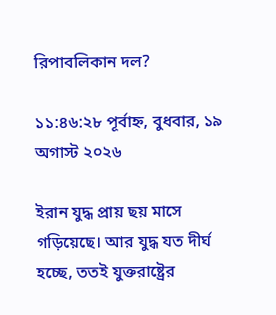রিপাবলিকান দল?

১১:৪৬:২৮ পূর্বাহ্ন, বুধবার, ১৯ অগাস্ট ২০২৬

ইরান যুদ্ধ প্রায় ছয় মাসে গড়িয়েছে। আর যুদ্ধ যত দীর্ঘ হচ্ছে, ততই যুক্তরাষ্ট্রের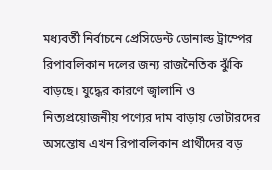মধ্যবর্তী নির্বাচনে প্রেসিডেন্ট ডোনাল্ড ট্রাম্পের রিপাবলিকান দলের জন্য রাজনৈতিক ঝুঁকি বাড়ছে। যুদ্ধের কারণে জ্বালানি ও নিত্যপ্রয়োজনীয় পণ্যের দাম বাড়ায় ভোটারদের অসন্তোষ এখন রিপাবলিকান প্রার্থীদের বড়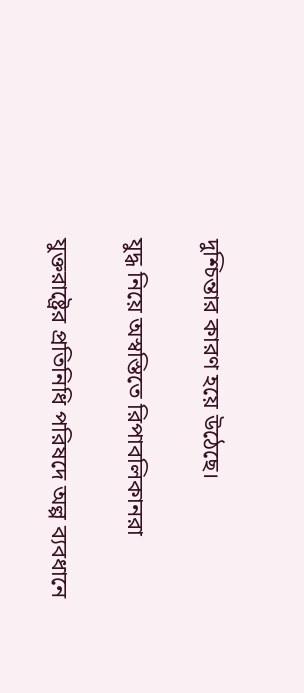দুশ্চিন্তার কারণ হয়ে উঠেছে।

যুদ্ধ নিয়ে অস্বস্তিতে রিপাবলিকানরা

যুক্তরাষ্ট্রের প্রতিনিধি পরিষদে অল্প ব্যবধানে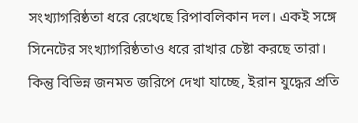সংখ্যাগরিষ্ঠতা ধরে রেখেছে রিপাবলিকান দল। একই সঙ্গে সিনেটের সংখ্যাগরিষ্ঠতাও ধরে রাখার চেষ্টা করছে তারা। কিন্তু বিভিন্ন জনমত জরিপে দেখা যাচ্ছে, ইরান যুদ্ধের প্রতি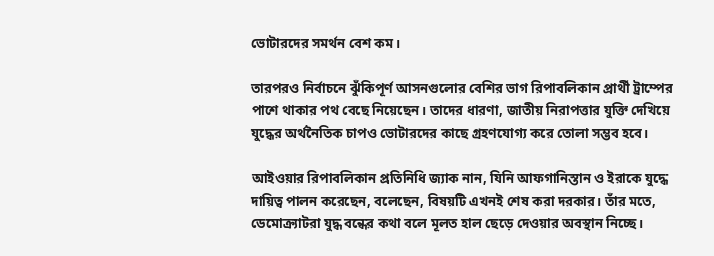ভোটারদের সমর্থন বেশ কম।

তারপরও নির্বাচনে ঝুঁকিপূর্ণ আসনগুলোর বেশির ভাগ রিপাবলিকান প্রার্থী ট্রাম্পের পাশে থাকার পথ বেছে নিয়েছেন। তাদের ধারণা, জাতীয় নিরাপত্তার যুক্তি দেখিয়ে যুদ্ধের অর্থনৈতিক চাপও ভোটারদের কাছে গ্রহণযোগ্য করে তোলা সম্ভব হবে।

আইওয়ার রিপাবলিকান প্রতিনিধি জ্যাক নান, যিনি আফগানিস্তান ও ইরাকে যুদ্ধে দায়িত্ব পালন করেছেন, বলেছেন, বিষয়টি এখনই শেষ করা দরকার। তাঁর মতে, ডেমোক্র্যাটরা যুদ্ধ বন্ধের কথা বলে মূলত হাল ছেড়ে দেওয়ার অবস্থান নিচ্ছে।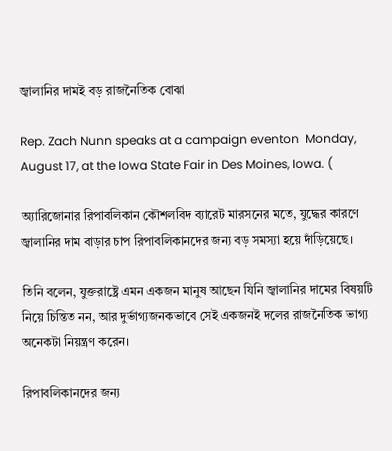জ্বালানির দামই বড় রাজনৈতিক বোঝা

Rep. Zach Nunn speaks at a campaign eventon  Monday, August 17, at the Iowa State Fair in Des Moines, Iowa. (

অ্যারিজোনার রিপাবলিকান কৌশলবিদ ব্যারেট মারসনের মতে, যুদ্ধের কারণে জ্বালানির দাম বাড়ার চাপ রিপাবলিকানদের জন্য বড় সমস্যা হয়ে দাঁড়িয়েছে।

তিনি বলেন, যুক্তরাষ্ট্রে এমন একজন মানুষ আছেন যিনি জ্বালানির দামের বিষয়টি নিয়ে চিন্তিত নন, আর দুর্ভাগ্যজনকভাবে সেই একজনই দলের রাজনৈতিক ভাগ্য অনেকটা নিয়ন্ত্রণ করেন।

রিপাবলিকানদের জন্য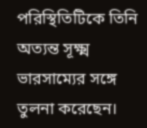পরিস্থিতিটিকে তিনি অত্যন্ত সূক্ষ্ম ভারসাম্যের সঙ্গে তুলনা করেছেন।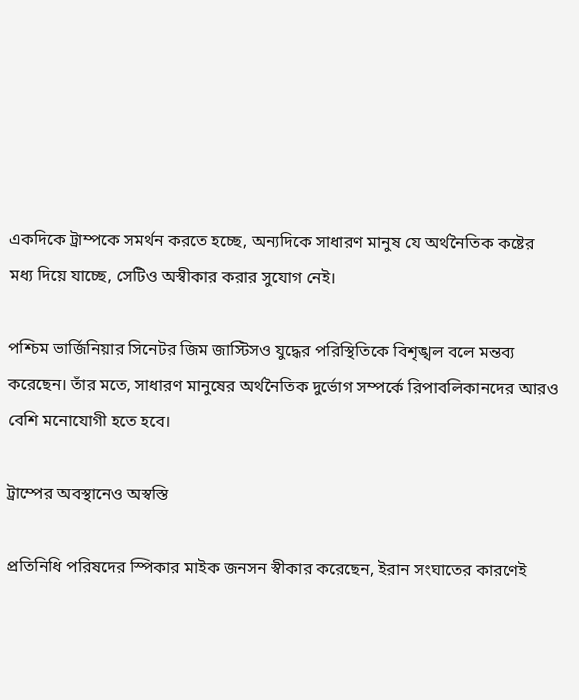একদিকে ট্রাম্পকে সমর্থন করতে হচ্ছে, অন্যদিকে সাধারণ মানুষ যে অর্থনৈতিক কষ্টের মধ্য দিয়ে যাচ্ছে, সেটিও অস্বীকার করার সুযোগ নেই।

পশ্চিম ভার্জিনিয়ার সিনেটর জিম জাস্টিসও যুদ্ধের পরিস্থিতিকে বিশৃঙ্খল বলে মন্তব্য করেছেন। তাঁর মতে, সাধারণ মানুষের অর্থনৈতিক দুর্ভোগ সম্পর্কে রিপাবলিকানদের আরও বেশি মনোযোগী হতে হবে।

ট্রাম্পের অবস্থানেও অস্বস্তি

প্রতিনিধি পরিষদের স্পিকার মাইক জনসন স্বীকার করেছেন, ইরান সংঘাতের কারণেই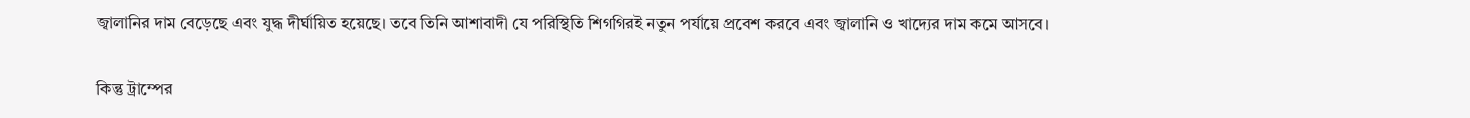জ্বালানির দাম বেড়েছে এবং যুদ্ধ দীর্ঘায়িত হয়েছে। তবে তিনি আশাবাদী যে পরিস্থিতি শিগগিরই নতুন পর্যায়ে প্রবেশ করবে এবং জ্বালানি ও খাদ্যের দাম কমে আসবে।

কিন্তু ট্রাম্পের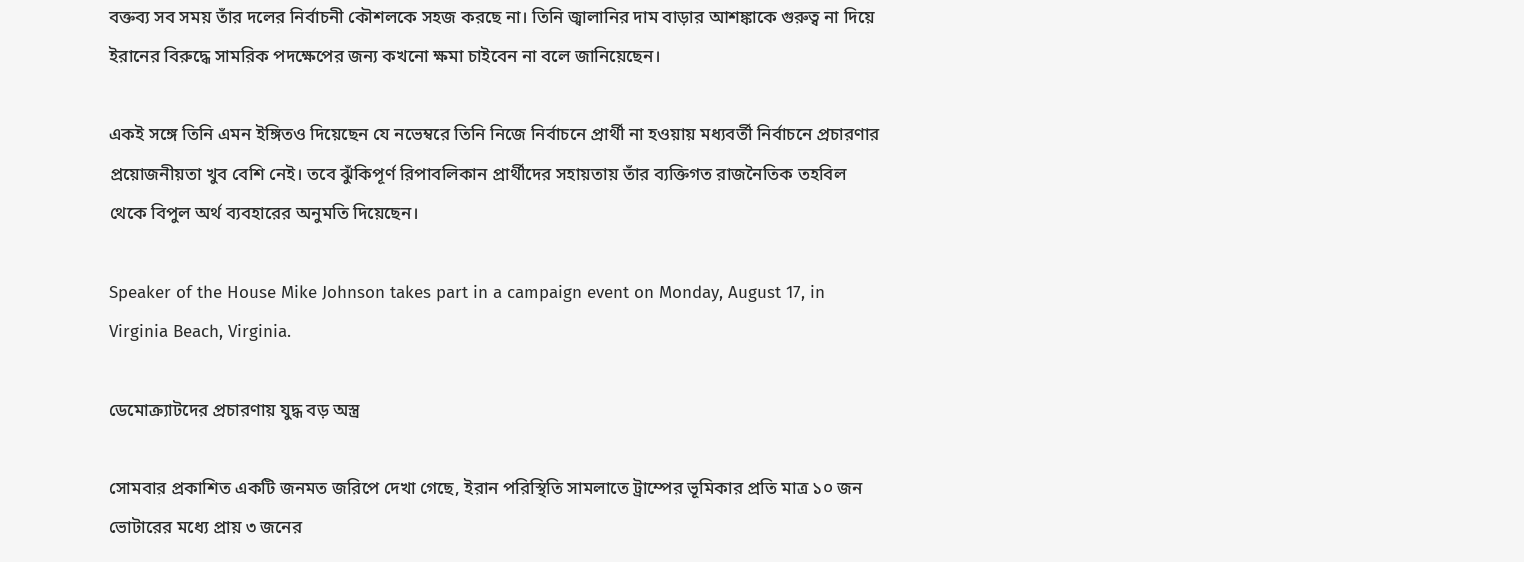বক্তব্য সব সময় তাঁর দলের নির্বাচনী কৌশলকে সহজ করছে না। তিনি জ্বালানির দাম বাড়ার আশঙ্কাকে গুরুত্ব না দিয়ে ইরানের বিরুদ্ধে সামরিক পদক্ষেপের জন্য কখনো ক্ষমা চাইবেন না বলে জানিয়েছেন।

একই সঙ্গে তিনি এমন ইঙ্গিতও দিয়েছেন যে নভেম্বরে তিনি নিজে নির্বাচনে প্রার্থী না হওয়ায় মধ্যবর্তী নির্বাচনে প্রচারণার প্রয়োজনীয়তা খুব বেশি নেই। তবে ঝুঁকিপূর্ণ রিপাবলিকান প্রার্থীদের সহায়তায় তাঁর ব্যক্তিগত রাজনৈতিক তহবিল থেকে বিপুল অর্থ ব্যবহারের অনুমতি দিয়েছেন।

Speaker of the House Mike Johnson takes part in a campaign event on Monday, August 17, in Virginia Beach, Virginia.

ডেমোক্র্যাটদের প্রচারণায় যুদ্ধ বড় অস্ত্র

সোমবার প্রকাশিত একটি জনমত জরিপে দেখা গেছে, ইরান পরিস্থিতি সামলাতে ট্রাম্পের ভূমিকার প্রতি মাত্র ১০ জন ভোটারের মধ্যে প্রায় ৩ জনের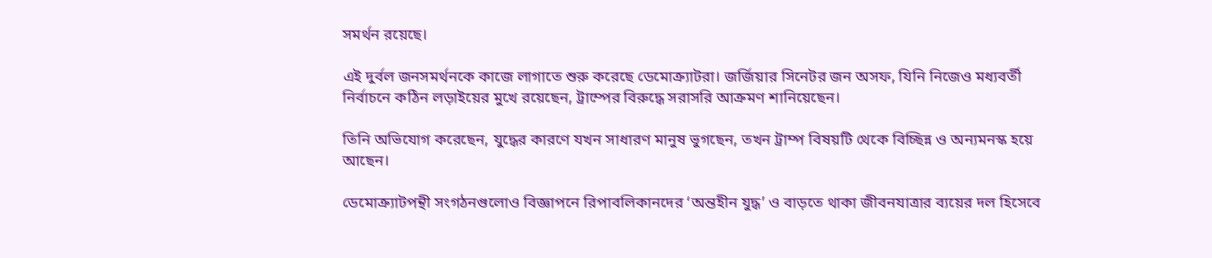সমর্থন রয়েছে।

এই দুর্বল জনসমর্থনকে কাজে লাগাতে শুরু করেছে ডেমোক্র্যাটরা। জর্জিয়ার সিনেটর জন অসফ, যিনি নিজেও মধ্যবর্তী নির্বাচনে কঠিন লড়াইয়ের মুখে রয়েছেন, ট্রাম্পের বিরুদ্ধে সরাসরি আক্রমণ শানিয়েছেন।

তিনি অভিযোগ করেছেন, যুদ্ধের কারণে যখন সাধারণ মানুষ ভুগছেন, তখন ট্রাম্প বিষয়টি থেকে বিচ্ছিন্ন ও অন্যমনস্ক হয়ে আছেন।

ডেমোক্র্যাটপন্থী সংগঠনগুলোও বিজ্ঞাপনে রিপাবলিকানদের ‘অন্তহীন যুদ্ধ’ ও বাড়তে থাকা জীবনযাত্রার ব্যয়ের দল হিসেবে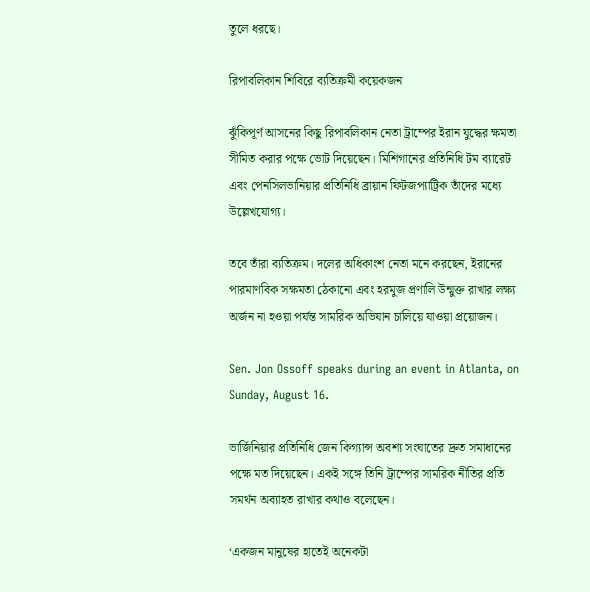তুলে ধরছে।

রিপাবলিকান শিবিরে ব্যতিক্রমী কয়েকজন

ঝুঁকিপূর্ণ আসনের কিছু রিপাবলিকান নেতা ট্রাম্পের ইরান যুদ্ধের ক্ষমতা সীমিত করার পক্ষে ভোট দিয়েছেন। মিশিগানের প্রতিনিধি টম ব্যারেট এবং পেনসিলভানিয়ার প্রতিনিধি ব্রায়ান ফিটজপ্যাট্রিক তাঁদের মধ্যে উল্লেখযোগ্য।

তবে তাঁরা ব্যতিক্রম। দলের অধিকাংশ নেতা মনে করছেন, ইরানের পারমাণবিক সক্ষমতা ঠেকানো এবং হরমুজ প্রণালি উন্মুক্ত রাখার লক্ষ্য অর্জন না হওয়া পর্যন্ত সামরিক অভিযান চালিয়ে যাওয়া প্রয়োজন।

Sen. Jon Ossoff speaks during an event in Atlanta, on Sunday, August 16.

ভার্জিনিয়ার প্রতিনিধি জেন কিগ্যান্স অবশ্য সংঘাতের দ্রুত সমাধানের পক্ষে মত দিয়েছেন। একই সঙ্গে তিনি ট্রাম্পের সামরিক নীতির প্রতি সমর্থন অব্যাহত রাখার কথাও বলেছেন।

‘একজন মানুষের হাতেই অনেকটা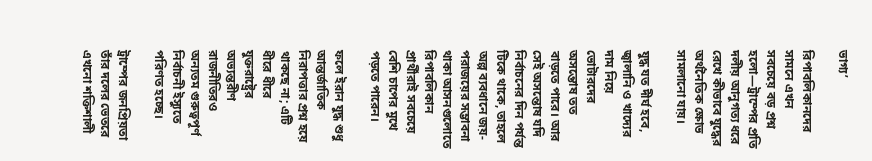ভাগ্য’

রিপাবলিকানদের সামনে এখন সবচেয়ে বড় প্রশ্ন হলো—ট্রাম্পের প্রতি দলীয় আনুগত্য ধরে রেখে কীভাবে যুদ্ধের অর্থনৈতিক ক্ষোভ সামলানো যায়।

যুদ্ধ যত দীর্ঘ হবে, জ্বালানি ও খাদ্যের দাম নিয়ে ভোটারদের অসন্তোষ তত বাড়তে পারে। আর সেই অসন্তোষ যদি নির্বাচনের দিন পর্যন্ত টিকে থাকে, তাহলে অল্প ব্যবধানে জয়-পরাজয়ের সম্ভাবনা থাকা আসনগুলোতে রিপাবলিকান প্রার্থীরাই সবচেয়ে বেশি চাপের মুখে পড়তে পারেন।

ফলে ইরান যুদ্ধ শুধু আন্তর্জাতিক নিরাপত্তার প্রশ্ন হয়ে থাকছে না; এটি ধীরে ধীরে যুক্তরাষ্ট্রের অভ্যন্তরীণ রাজনীতিরও অন্যতম গুরুত্বপূর্ণ নির্বাচনী ইস্যুতে পরিণত হচ্ছে।

ট্রাম্পের জনপ্রিয়তা তাঁর দলের ভেতরে এখনো শক্তিশালী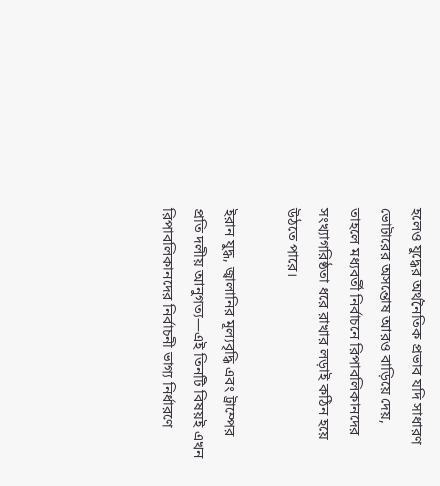হলেও যুদ্ধের অর্থনৈতিক প্রভাব যদি সাধারণ ভোটারের অসন্তোষ আরও বাড়িয়ে দেয়, তাহলে মধ্যবর্তী নির্বাচনে রিপাবলিকানদের সংখ্যাগরিষ্ঠতা ধরে রাখার লড়াই কঠিন হয়ে উঠতে পারে।

ইরান যুদ্ধ, জ্বালানির মূল্যবৃদ্ধি এবং ট্রাম্পের প্রতি দলীয় আনুগত্য—এই তিনটি বিষয়ই এখন রিপাবলিকানদের নির্বাচনী ভাগ্য নির্ধারণে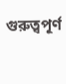গুরুত্বপূর্ণ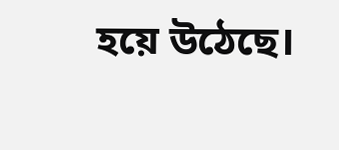হয়ে উঠেছে।